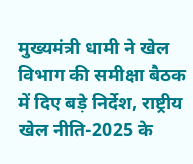मुख्यमंत्री धामी ने खेल विभाग की समीक्षा बैठक में दिए बड़े निर्देश, राष्ट्रीय खेल नीति-2025 के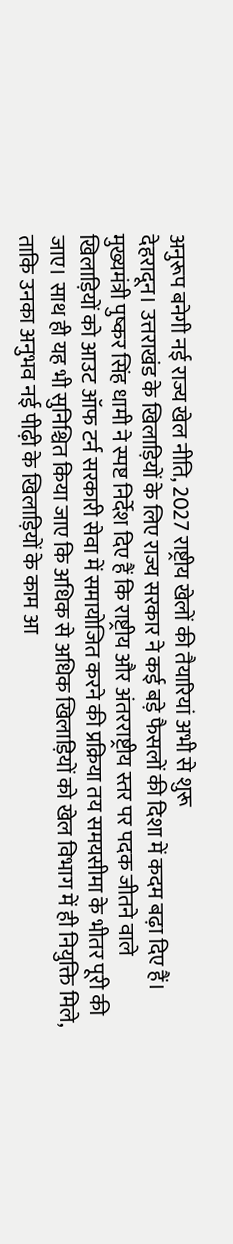अनुरूप बनेगी नई राज्य खेल नीति, 2027 राष्ट्रीय खेलों की तैयारियां अभी से शुरू
देहरादून। उत्तराखंड के खिलाड़ियों के लिए राज्य सरकार ने कई बड़े फैसलों की दिशा में कदम बढ़ा दिए हैं। मुख्यमंत्री पुष्कर सिंह धामी ने स्पष्ट निर्देश दिए हैं कि राष्ट्रीय और अंतरराष्ट्रीय स्तर पर पदक जीतने वाले खिलाड़ियों को आउट ऑफ टर्न सरकारी सेवा में समायोजित करने की प्रक्रिया तय समयसीमा के भीतर पूरी की जाए। साथ ही यह भी सुनिश्चित किया जाए कि अधिक से अधिक खिलाड़ियों को खेल विभाग में ही नियुक्ति मिले, ताकि उनका अनुभव नई पीढ़ी के खिलाड़ियों के काम आ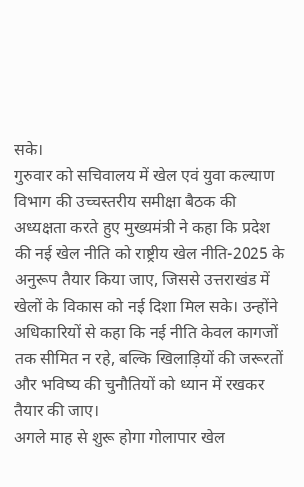सके।
गुरुवार को सचिवालय में खेल एवं युवा कल्याण विभाग की उच्चस्तरीय समीक्षा बैठक की अध्यक्षता करते हुए मुख्यमंत्री ने कहा कि प्रदेश की नई खेल नीति को राष्ट्रीय खेल नीति-2025 के अनुरूप तैयार किया जाए, जिससे उत्तराखंड में खेलों के विकास को नई दिशा मिल सके। उन्होंने अधिकारियों से कहा कि नई नीति केवल कागजों तक सीमित न रहे, बल्कि खिलाड़ियों की जरूरतों और भविष्य की चुनौतियों को ध्यान में रखकर तैयार की जाए।
अगले माह से शुरू होगा गोलापार खेल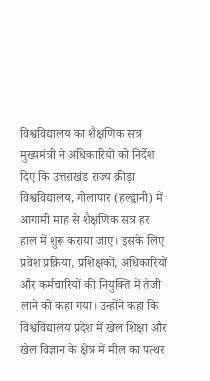विश्वविद्यालय का शैक्षणिक सत्र
मुख्यमंत्री ने अधिकारियों को निर्देश दिए कि उत्तराखंड राज्य क्रीड़ा विश्वविद्यालय, गोलापार (हल्द्वानी) में आगामी माह से शैक्षणिक सत्र हर हाल में शुरू कराया जाए। इसके लिए प्रवेश प्रक्रिया, प्रशिक्षकों, अधिकारियों और कर्मचारियों की नियुक्ति में तेजी लाने को कहा गया। उन्होंने कहा कि विश्वविद्यालय प्रदेश में खेल शिक्षा और खेल विज्ञान के क्षेत्र में मील का पत्थर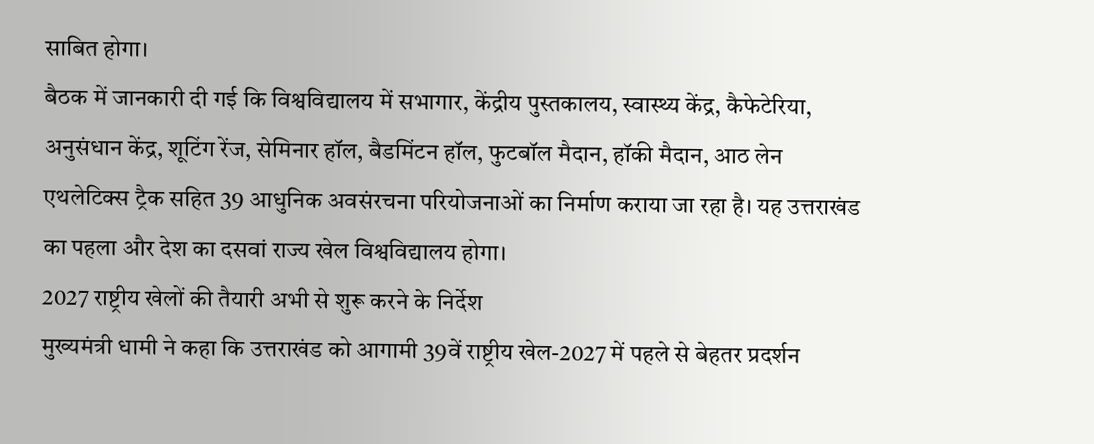साबित होगा।
बैठक में जानकारी दी गई कि विश्वविद्यालय में सभागार, केंद्रीय पुस्तकालय, स्वास्थ्य केंद्र, कैफेटेरिया, अनुसंधान केंद्र, शूटिंग रेंज, सेमिनार हॉल, बैडमिंटन हॉल, फुटबॉल मैदान, हॉकी मैदान, आठ लेन एथलेटिक्स ट्रैक सहित 39 आधुनिक अवसंरचना परियोजनाओं का निर्माण कराया जा रहा है। यह उत्तराखंड का पहला और देश का दसवां राज्य खेल विश्वविद्यालय होगा।
2027 राष्ट्रीय खेलों की तैयारी अभी से शुरू करने के निर्देश
मुख्यमंत्री धामी ने कहा कि उत्तराखंड को आगामी 39वें राष्ट्रीय खेल-2027 में पहले से बेहतर प्रदर्शन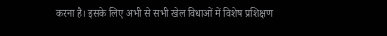करना है। इसके लिए अभी से सभी खेल विधाओं में विशेष प्रशिक्षण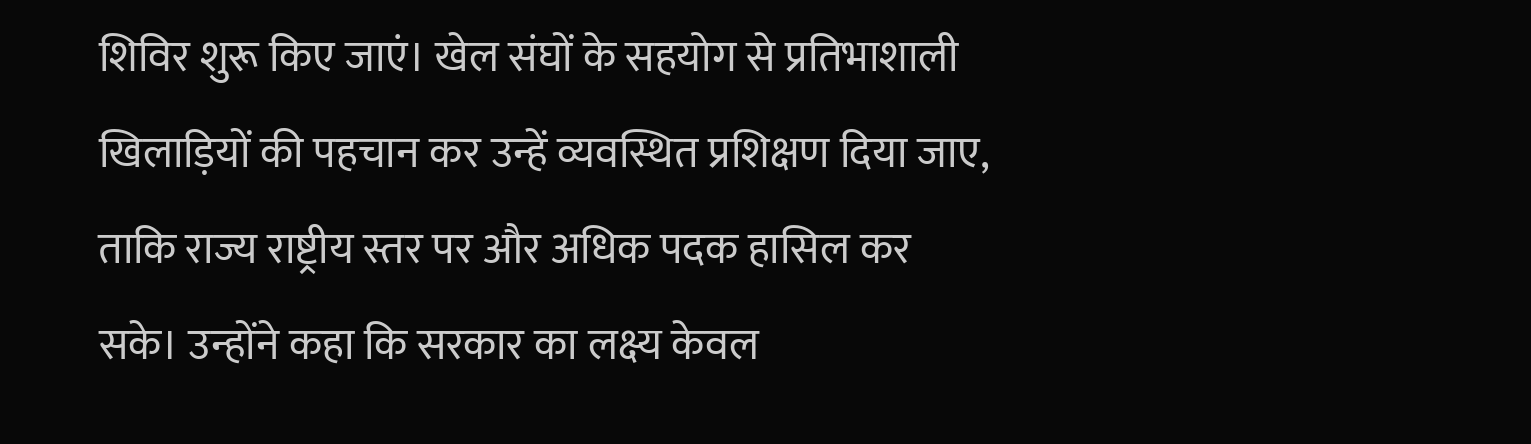शिविर शुरू किए जाएं। खेल संघों के सहयोग से प्रतिभाशाली खिलाड़ियों की पहचान कर उन्हें व्यवस्थित प्रशिक्षण दिया जाए, ताकि राज्य राष्ट्रीय स्तर पर और अधिक पदक हासिल कर सके। उन्होंने कहा कि सरकार का लक्ष्य केवल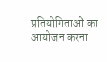प्रतियोगिताओं का आयोजन करना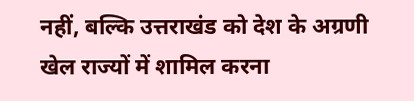नहीं, बल्कि उत्तराखंड को देश के अग्रणी खेल राज्यों में शामिल करना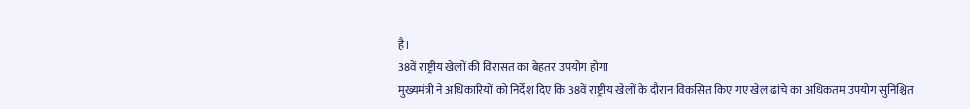है।
38वें राष्ट्रीय खेलों की विरासत का बेहतर उपयोग होगा
मुख्यमंत्री ने अधिकारियों को निर्देश दिए कि 38वें राष्ट्रीय खेलों के दौरान विकसित किए गए खेल ढांचे का अधिकतम उपयोग सुनिश्चित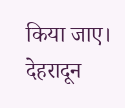किया जाए। देहरादून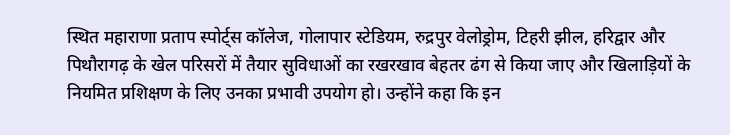स्थित महाराणा प्रताप स्पोर्ट्स कॉलेज, गोलापार स्टेडियम, रुद्रपुर वेलोड्रोम, टिहरी झील, हरिद्वार और पिथौरागढ़ के खेल परिसरों में तैयार सुविधाओं का रखरखाव बेहतर ढंग से किया जाए और खिलाड़ियों के नियमित प्रशिक्षण के लिए उनका प्रभावी उपयोग हो। उन्होंने कहा कि इन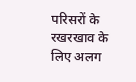परिसरों के रखरखाव के लिए अलग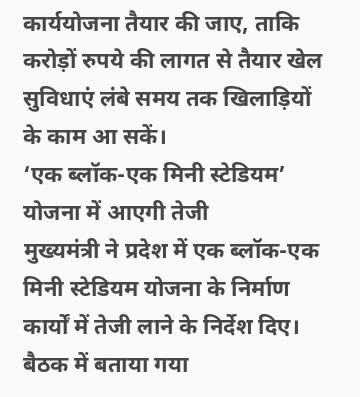कार्ययोजना तैयार की जाए, ताकि करोड़ों रुपये की लागत से तैयार खेल सुविधाएं लंबे समय तक खिलाड़ियों के काम आ सकें।
‘एक ब्लॉक-एक मिनी स्टेडियम’ योजना में आएगी तेजी
मुख्यमंत्री ने प्रदेश में एक ब्लॉक-एक मिनी स्टेडियम योजना के निर्माण कार्यों में तेजी लाने के निर्देश दिए। बैठक में बताया गया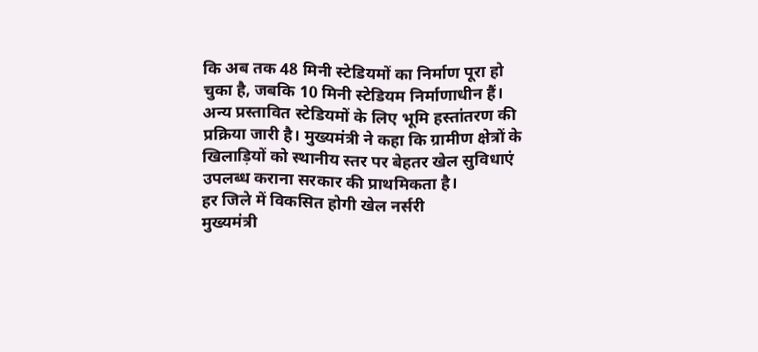कि अब तक 48 मिनी स्टेडियमों का निर्माण पूरा हो चुका है, जबकि 10 मिनी स्टेडियम निर्माणाधीन हैं। अन्य प्रस्तावित स्टेडियमों के लिए भूमि हस्तांतरण की प्रक्रिया जारी है। मुख्यमंत्री ने कहा कि ग्रामीण क्षेत्रों के खिलाड़ियों को स्थानीय स्तर पर बेहतर खेल सुविधाएं उपलब्ध कराना सरकार की प्राथमिकता है।
हर जिले में विकसित होगी खेल नर्सरी
मुख्यमंत्री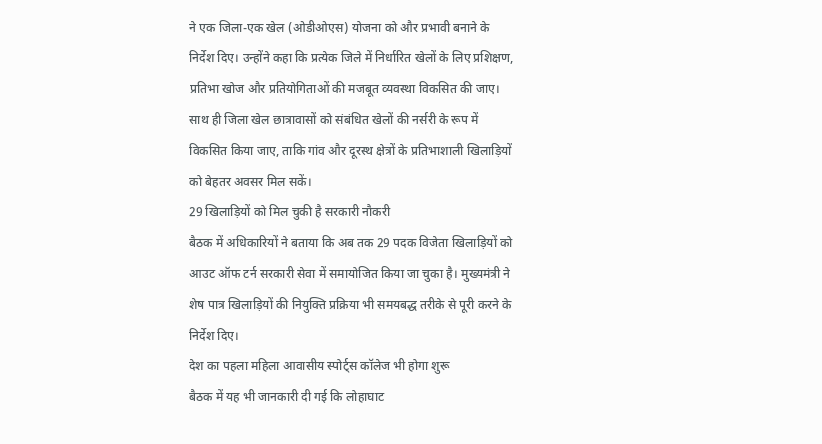ने एक जिला-एक खेल (ओडीओएस) योजना को और प्रभावी बनाने के निर्देश दिए। उन्होंने कहा कि प्रत्येक जिले में निर्धारित खेलों के लिए प्रशिक्षण, प्रतिभा खोज और प्रतियोगिताओं की मजबूत व्यवस्था विकसित की जाए। साथ ही जिला खेल छात्रावासों को संबंधित खेलों की नर्सरी के रूप में विकसित किया जाए, ताकि गांव और दूरस्थ क्षेत्रों के प्रतिभाशाली खिलाड़ियों को बेहतर अवसर मिल सकें।
29 खिलाड़ियों को मिल चुकी है सरकारी नौकरी
बैठक में अधिकारियों ने बताया कि अब तक 29 पदक विजेता खिलाड़ियों को आउट ऑफ टर्न सरकारी सेवा में समायोजित किया जा चुका है। मुख्यमंत्री ने शेष पात्र खिलाड़ियों की नियुक्ति प्रक्रिया भी समयबद्ध तरीके से पूरी करने के निर्देश दिए।
देश का पहला महिला आवासीय स्पोर्ट्स कॉलेज भी होगा शुरू
बैठक में यह भी जानकारी दी गई कि लोहाघाट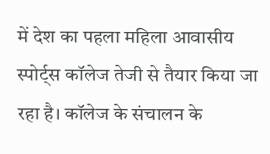में देश का पहला महिला आवासीय स्पोर्ट्स कॉलेज तेजी से तैयार किया जा रहा है। कॉलेज के संचालन के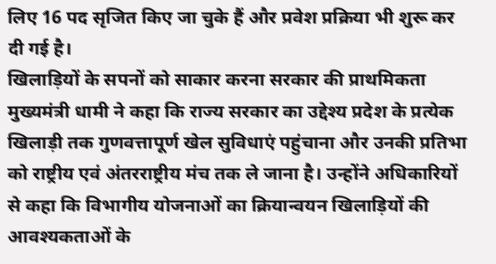लिए 16 पद सृजित किए जा चुके हैं और प्रवेश प्रक्रिया भी शुरू कर दी गई है।
खिलाड़ियों के सपनों को साकार करना सरकार की प्राथमिकता
मुख्यमंत्री धामी ने कहा कि राज्य सरकार का उद्देश्य प्रदेश के प्रत्येक खिलाड़ी तक गुणवत्तापूर्ण खेल सुविधाएं पहुंचाना और उनकी प्रतिभा को राष्ट्रीय एवं अंतरराष्ट्रीय मंच तक ले जाना है। उन्होंने अधिकारियों से कहा कि विभागीय योजनाओं का क्रियान्वयन खिलाड़ियों की आवश्यकताओं के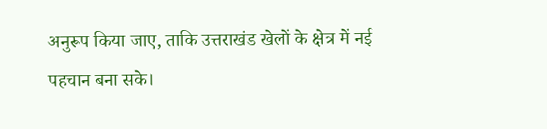अनुरूप किया जाए, ताकि उत्तराखंड खेलों के क्षेत्र में नई पहचान बना सके।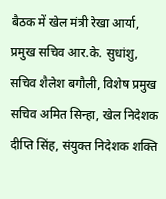बैठक में खेल मंत्री रेखा आर्या, प्रमुख सचिव आर.के. सुधांशु, सचिव शैलेश बगौली, विशेष प्रमुख सचिव अमित सिन्हा, खेल निदेशक दीप्ति सिंह, संयुक्त निदेशक शक्ति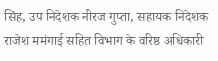सिंह, उप निदेशक नीरज गुप्ता, सहायक निदेशक राजेश ममंगाई सहित विभाग के वरिष्ठ अधिकारी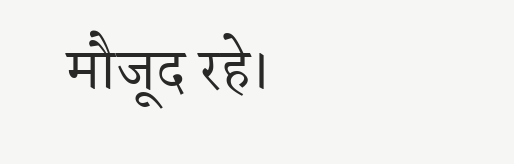मौजूद रहे।